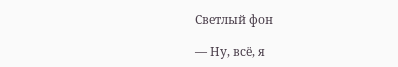Светлый фон

— Ну, всё, я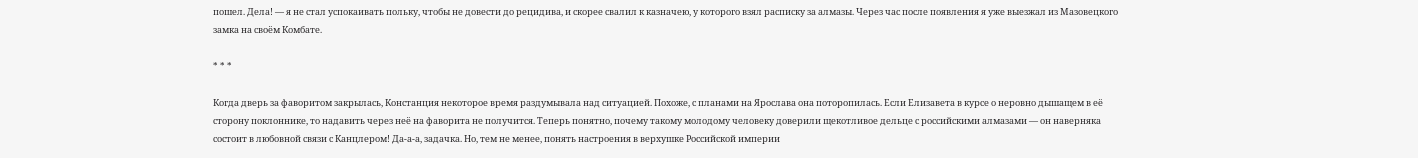пошел. Дела! — я не стал успокаивать польку, чтобы не довести до рецидива, и скорее свалил к казначею, у которого взял расписку за алмазы. Через час после появления я уже выезжал из Мазовецкого замка на своём Комбате.

* * *

Когда дверь за фаворитом закрылась, Констанция некоторое время раздумывала над ситуацией. Похоже, с планами на Ярослава она поторопилась. Если Елизавета в курсе о неровно дышащем в её сторону поклоннике, то надавить через неё на фаворита не получится. Теперь понятно, почему такому молодому человеку доверили щекотливое дельце с российскими алмазами — он наверняка состоит в любовной связи с Канцлером! Да-а-а, задачка. Но, тем не менее, понять настроения в верхушке Российской империи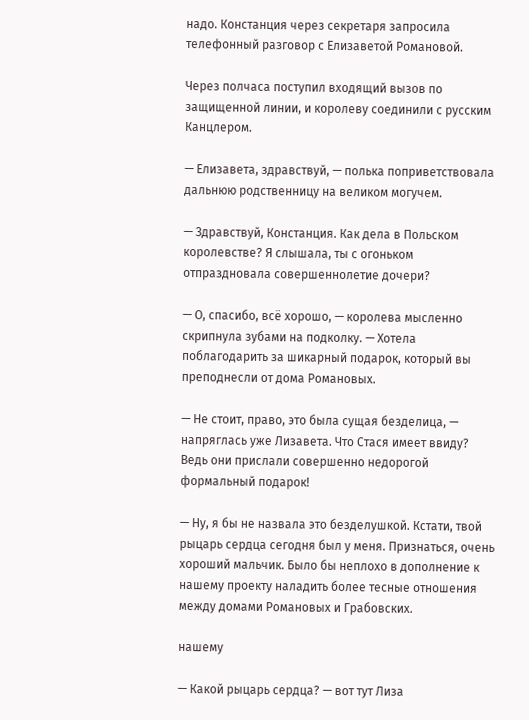надо. Констанция через секретаря запросила телефонный разговор с Елизаветой Романовой.

Через полчаса поступил входящий вызов по защищенной линии, и королеву соединили с русским Канцлером.

— Елизавета, здравствуй, — полька поприветствовала дальнюю родственницу на великом могучем.

— Здравствуй, Констанция. Как дела в Польском королевстве? Я слышала, ты с огоньком отпраздновала совершеннолетие дочери?

— О, спасибо, всё хорошо, — королева мысленно скрипнула зубами на подколку. — Хотела поблагодарить за шикарный подарок, который вы преподнесли от дома Романовых.

— Не стоит, право, это была сущая безделица, — напряглась уже Лизавета. Что Стася имеет ввиду? Ведь они прислали совершенно недорогой формальный подарок!

— Ну, я бы не назвала это безделушкой. Кстати, твой рыцарь сердца сегодня был у меня. Признаться, очень хороший мальчик. Было бы неплохо в дополнение к нашему проекту наладить более тесные отношения между домами Романовых и Грабовских.

нашему

— Какой рыцарь сердца? — вот тут Лиза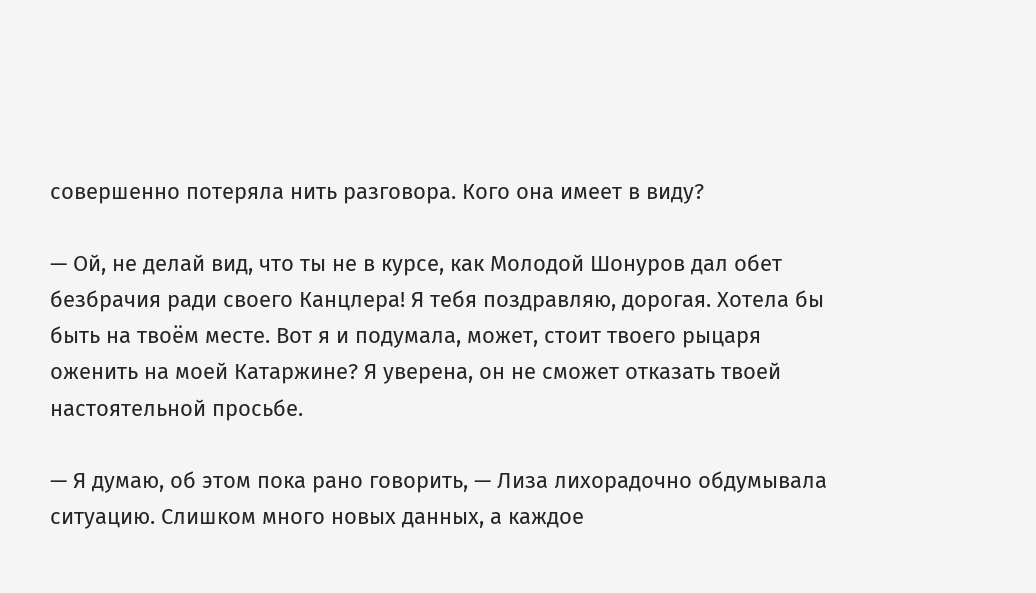совершенно потеряла нить разговора. Кого она имеет в виду?

— Ой, не делай вид, что ты не в курсе, как Молодой Шонуров дал обет безбрачия ради своего Канцлера! Я тебя поздравляю, дорогая. Хотела бы быть на твоём месте. Вот я и подумала, может, стоит твоего рыцаря оженить на моей Катаржине? Я уверена, он не сможет отказать твоей настоятельной просьбе.

— Я думаю, об этом пока рано говорить, — Лиза лихорадочно обдумывала ситуацию. Слишком много новых данных, а каждое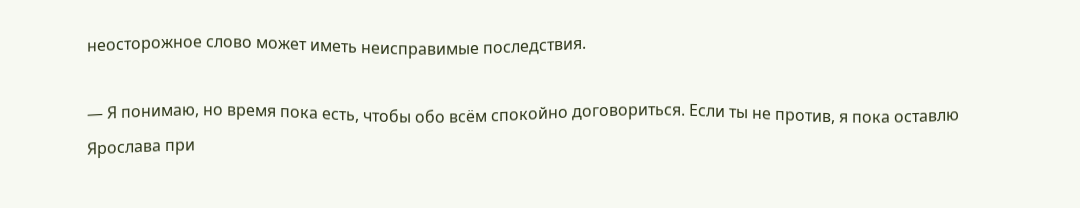неосторожное слово может иметь неисправимые последствия.

— Я понимаю, но время пока есть, чтобы обо всём спокойно договориться. Если ты не против, я пока оставлю Ярослава при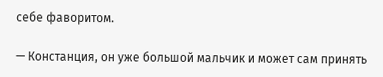себе фаворитом.

— Констанция, он уже большой мальчик и может сам принять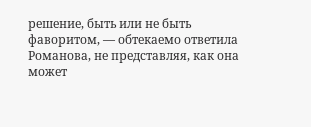решение, быть или не быть фаворитом, — обтекаемо ответила Романова, не представляя, как она может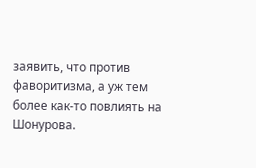заявить, что против фаворитизма, а уж тем более как-то повлиять на Шонурова.